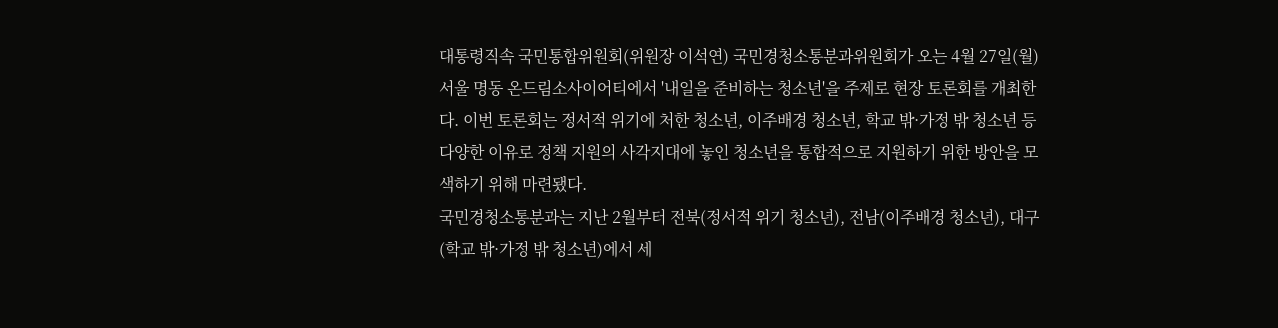대통령직속 국민통합위원회(위원장 이석연) 국민경청소통분과위원회가 오는 4월 27일(월) 서울 명동 온드림소사이어티에서 '내일을 준비하는 청소년'을 주제로 현장 토론회를 개최한다. 이번 토론회는 정서적 위기에 처한 청소년, 이주배경 청소년, 학교 밖·가정 밖 청소년 등 다양한 이유로 정책 지원의 사각지대에 놓인 청소년을 통합적으로 지원하기 위한 방안을 모색하기 위해 마련됐다.
국민경청소통분과는 지난 2월부터 전북(정서적 위기 청소년), 전남(이주배경 청소년), 대구(학교 밖·가정 밖 청소년)에서 세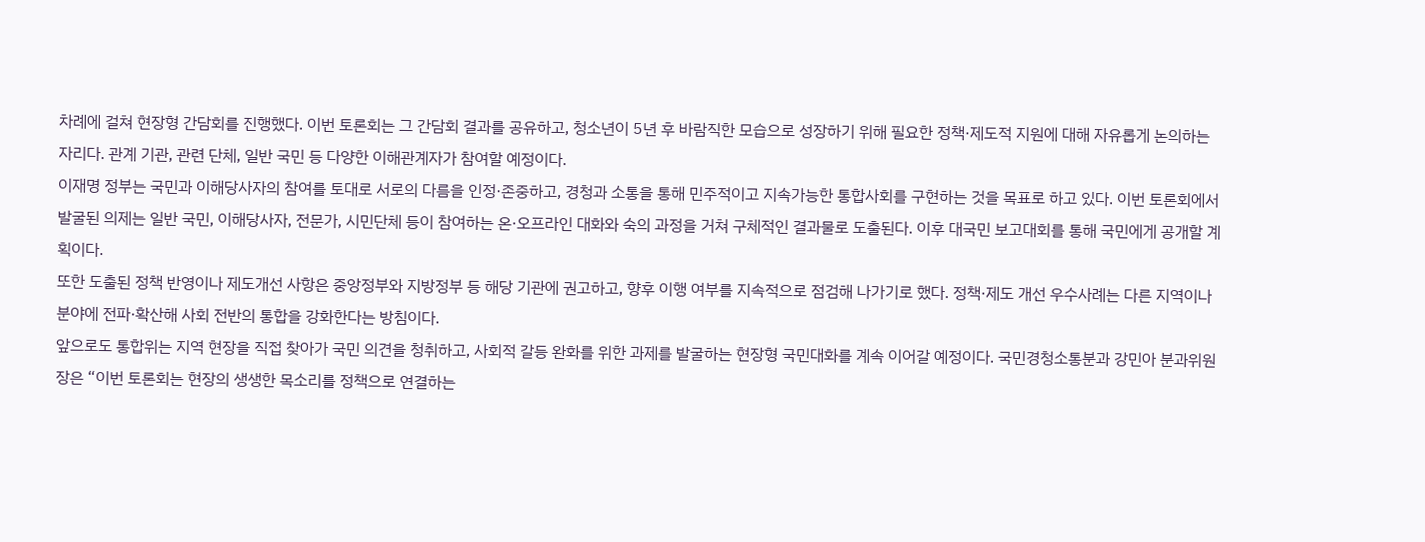차례에 걸쳐 현장형 간담회를 진행했다. 이번 토론회는 그 간담회 결과를 공유하고, 청소년이 5년 후 바람직한 모습으로 성장하기 위해 필요한 정책·제도적 지원에 대해 자유롭게 논의하는 자리다. 관계 기관, 관련 단체, 일반 국민 등 다양한 이해관계자가 참여할 예정이다.
이재명 정부는 국민과 이해당사자의 참여를 토대로 서로의 다름을 인정·존중하고, 경청과 소통을 통해 민주적이고 지속가능한 통합사회를 구현하는 것을 목표로 하고 있다. 이번 토론회에서 발굴된 의제는 일반 국민, 이해당사자, 전문가, 시민단체 등이 참여하는 온·오프라인 대화와 숙의 과정을 거쳐 구체적인 결과물로 도출된다. 이후 대국민 보고대회를 통해 국민에게 공개할 계획이다.
또한 도출된 정책 반영이나 제도개선 사항은 중앙정부와 지방정부 등 해당 기관에 권고하고, 향후 이행 여부를 지속적으로 점검해 나가기로 했다. 정책·제도 개선 우수사례는 다른 지역이나 분야에 전파·확산해 사회 전반의 통합을 강화한다는 방침이다.
앞으로도 통합위는 지역 현장을 직접 찾아가 국민 의견을 청취하고, 사회적 갈등 완화를 위한 과제를 발굴하는 현장형 국민대화를 계속 이어갈 예정이다. 국민경청소통분과 강민아 분과위원장은 “이번 토론회는 현장의 생생한 목소리를 정책으로 연결하는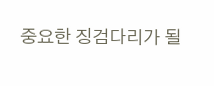중요한 징검다리가 될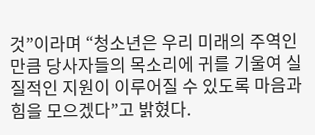것”이라며 “청소년은 우리 미래의 주역인 만큼 당사자들의 목소리에 귀를 기울여 실질적인 지원이 이루어질 수 있도록 마음과 힘을 모으겠다”고 밝혔다.